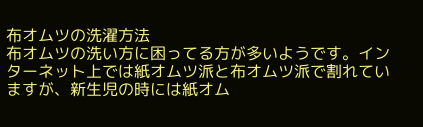布オムツの洗濯方法
布オムツの洗い方に困ってる方が多いようです。インターネット上では紙オムツ派と布オムツ派で割れていますが、新生児の時には紙オム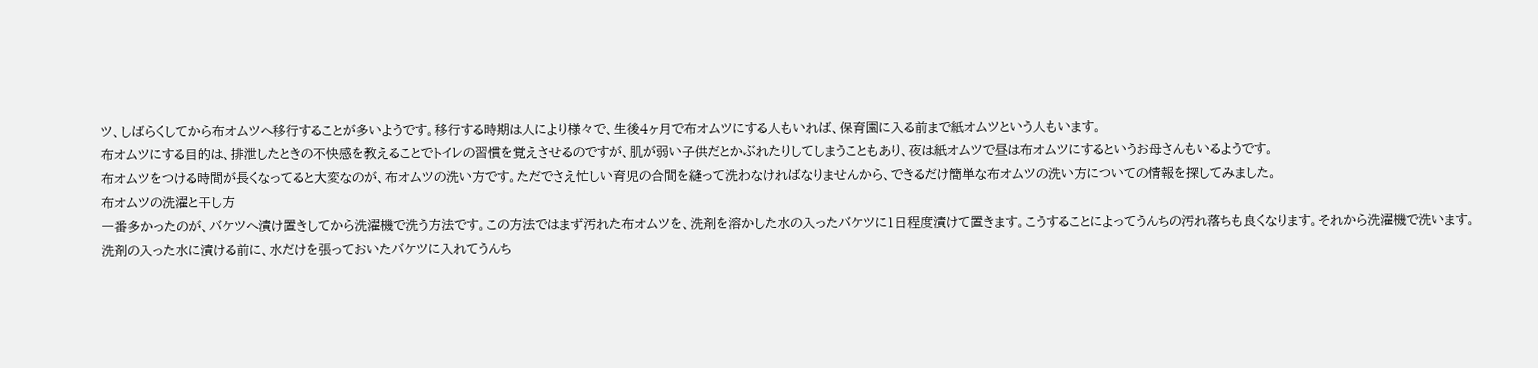ツ、しばらくしてから布オムツへ移行することが多いようです。移行する時期は人により様々で、生後4ヶ月で布オムツにする人もいれば、保育園に入る前まで紙オムツという人もいます。
布オムツにする目的は、排泄したときの不快感を教えることでトイレの習慣を覚えさせるのですが、肌が弱い子供だとかぶれたりしてしまうこともあり、夜は紙オムツで昼は布オムツにするというお母さんもいるようです。
布オムツをつける時間が長くなってると大変なのが、布オムツの洗い方です。ただでさえ忙しい育児の合間を縫って洗わなければなりませんから、できるだけ簡単な布オムツの洗い方についての情報を探してみました。
布オムツの洗濯と干し方
一番多かったのが、バケツへ漬け置きしてから洗濯機で洗う方法です。この方法ではまず汚れた布オムツを、洗剤を溶かした水の入ったバケツに1日程度漬けて置きます。こうすることによってうんちの汚れ落ちも良くなります。それから洗濯機で洗います。
洗剤の入った水に漬ける前に、水だけを張っておいたバケツに入れてうんち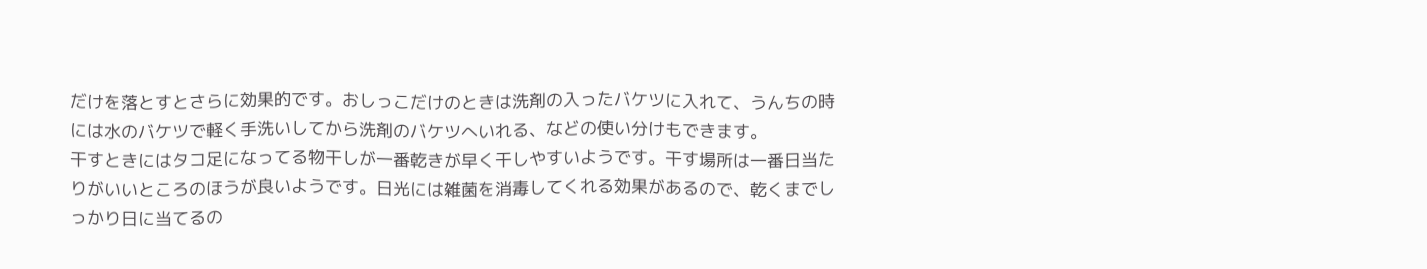だけを落とすとさらに効果的です。おしっこだけのときは洗剤の入ったバケツに入れて、うんちの時には水のバケツで軽く手洗いしてから洗剤のバケツへいれる、などの使い分けもできます。
干すときにはタコ足になってる物干しが一番乾きが早く干しやすいようです。干す場所は一番日当たりがいいところのほうが良いようです。日光には雑菌を消毒してくれる効果があるので、乾くまでしっかり日に当てるの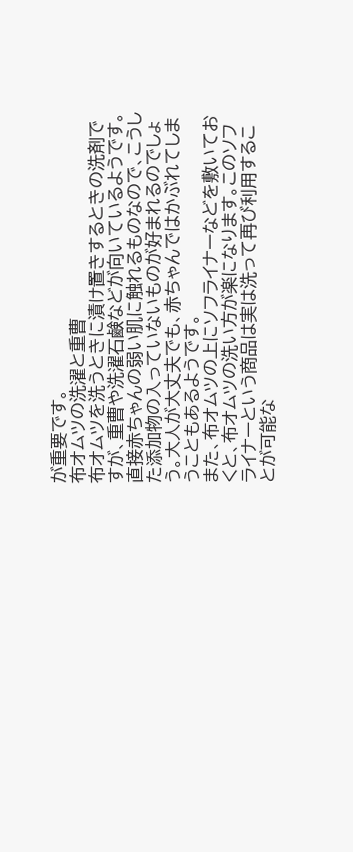が重要です。
布オムツの洗濯と重曹
布オムツを洗うときに漬け置きするときの洗剤ですが、重曹や洗濯石鹸などが向いているようです。直接赤ちゃんの弱い肌に触れるものなので、こうした添加物の入っていないものが好まれるのでしょう。大人が大丈夫でも、赤ちゃんではかぶれてしまうこともあるようです。
また、布オムツの上にソフライナーなどを敷いておくと、布オムツの洗い方が楽になります。このソフライナーという商品は実は洗って再び利用することが可能な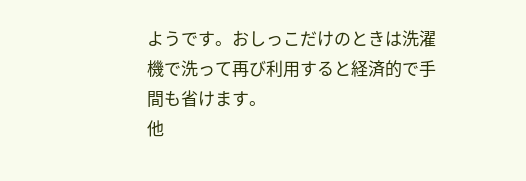ようです。おしっこだけのときは洗濯機で洗って再び利用すると経済的で手間も省けます。
他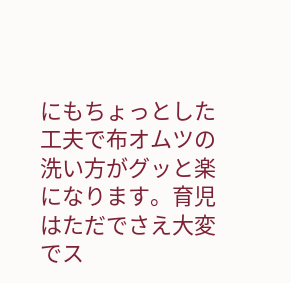にもちょっとした工夫で布オムツの洗い方がグッと楽になります。育児はただでさえ大変でス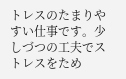トレスのたまりやすい仕事です。少しづつの工夫でストレスをため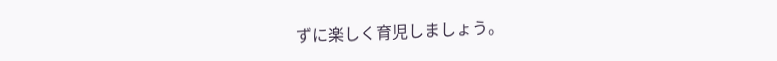ずに楽しく育児しましょう。